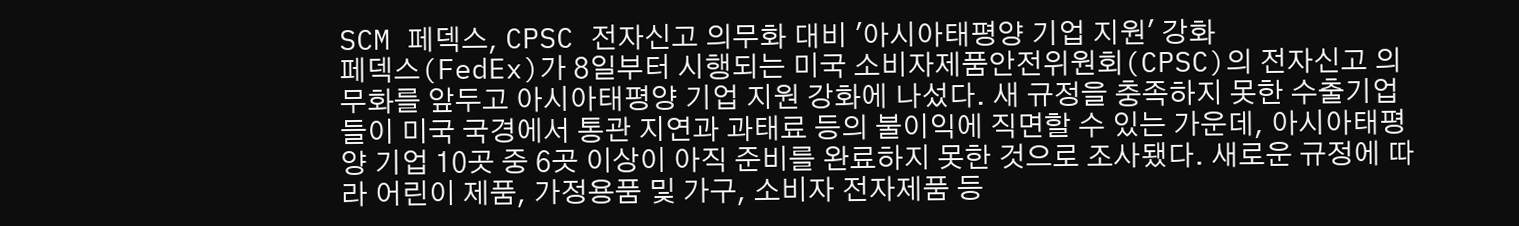SCM 페덱스, CPSC 전자신고 의무화 대비 '아시아태평양 기업 지원' 강화
페덱스(FedEx)가 8일부터 시행되는 미국 소비자제품안전위원회(CPSC)의 전자신고 의무화를 앞두고 아시아태평양 기업 지원 강화에 나섰다. 새 규정을 충족하지 못한 수출기업들이 미국 국경에서 통관 지연과 과태료 등의 불이익에 직면할 수 있는 가운데, 아시아태평양 기업 10곳 중 6곳 이상이 아직 준비를 완료하지 못한 것으로 조사됐다. 새로운 규정에 따라 어린이 제품, 가정용품 및 가구, 소비자 전자제품 등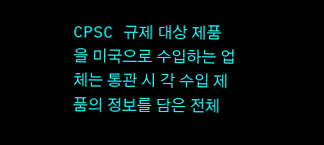CPSC 규제 대상 제품을 미국으로 수입하는 업체는 통관 시 각 수입 제품의 정보를 담은 전체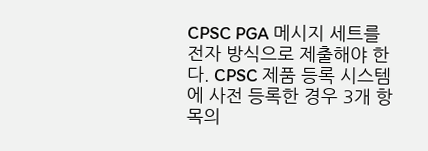CPSC PGA 메시지 세트를 전자 방식으로 제출해야 한다. CPSC 제품 등록 시스템에 사전 등록한 경우 3개 항목의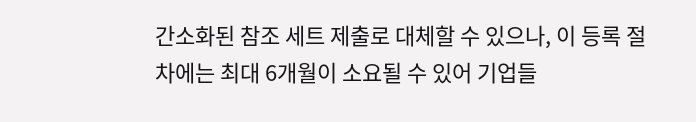간소화된 참조 세트 제출로 대체할 수 있으나, 이 등록 절차에는 최대 6개월이 소요될 수 있어 기업들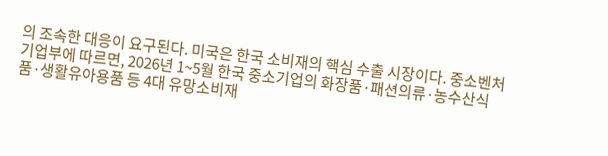의 조속한 대응이 요구된다. 미국은 한국 소비재의 핵심 수출 시장이다. 중소벤처기업부에 따르면, 2026년 1~5월 한국 중소기업의 화장품·패션의류·농수산식품·생활유아용품 등 4대 유망소비재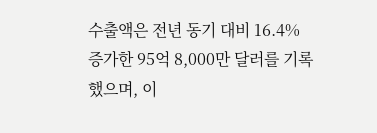수출액은 전년 동기 대비 16.4% 증가한 95억 8,000만 달러를 기록했으며, 이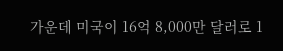가운데 미국이 16억 8,000만 달러로 1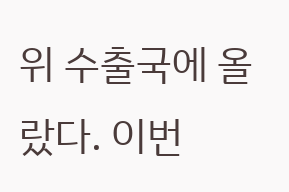위 수출국에 올랐다. 이번